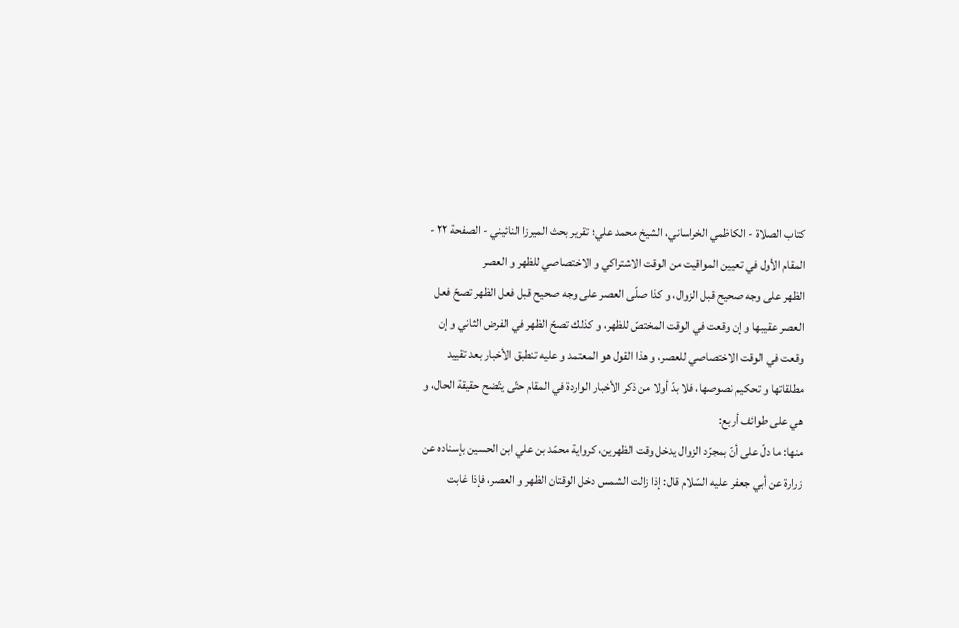کتاب الصلاة - الكاظمي الخراساني، الشيخ محمد علي؛ تقرير بحث الميرزا النائيني - الصفحة ٢٢ - المقام الأول في تعيين المواقيت من الوقت الاشتراكي و الاختصاصي للظهر و العصر
الظهر على وجه صحيح قبل الزوال، و كذا صلّى العصر على وجه صحيح قبل فعل الظهر تصحّ فعل العصر عقيبها و إن وقعت في الوقت المختصّ للظهر، و كذلك تصحّ الظهر في الفرض الثاني و إن وقعت في الوقت الاختصاصي للعصر، و هذا القول هو المعتمد و عليه تنطبق الأخبار بعد تقييد مطلقاتها و تحكيم نصوصها، فلا بدّ أولا من ذكر الأخبار الواردة في المقام حتّى يتّضح حقيقة الحال، و هي على طوائف أربع:
منها: ما دلّ على أنّ بمجرّد الزوال يدخل وقت الظهرين، كرواية محمّد بن علي ابن الحسين بإسناده عن زرارة عن أبي جعفر عليه السّلام قال: إذا زالت الشمس دخل الوقتان الظهر و العصر، فإذا غابت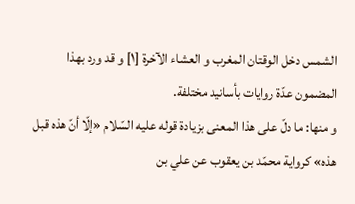الشمس دخل الوقتان المغرب و العشاء الآخرة [١] و قد ورد بهذا المضمون عدّة روايات بأسانيد مختلفة.
و منها: ما دلّ على هذا المعنى بزيادة قوله عليه السّلام «إلّا أنّ هذه قبل هذه» كرواية محمّد بن يعقوب عن علي بن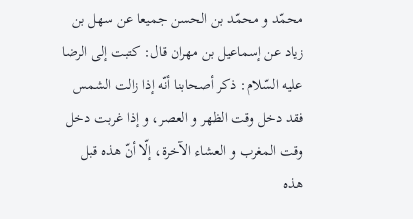محمّد و محمّد بن الحسن جميعا عن سهل بن زياد عن إسماعيل بن مهران قال: كتبت إلى الرضا عليه السّلام: ذكر أصحابنا أنّه إذا زالت الشمس فقد دخل وقت الظهر و العصر، و إذا غربت دخل وقت المغرب و العشاء الآخرة، إلّا أنّ هذه قبل هذه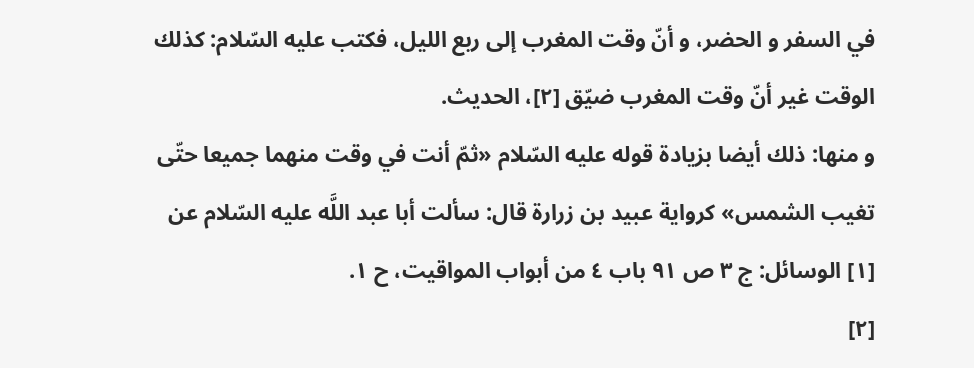في السفر و الحضر، و أنّ وقت المغرب إلى ربع الليل، فكتب عليه السّلام: كذلك الوقت غير أنّ وقت المغرب ضيّق [٢]، الحديث.
و منها: ذلك أيضا بزيادة قوله عليه السّلام «ثمّ أنت في وقت منهما جميعا حتّى تغيب الشمس» كرواية عبيد بن زرارة قال: سألت أبا عبد اللَّه عليه السّلام عن
[١] الوسائل: ج ٣ ص ٩١ باب ٤ من أبواب المواقيت، ح ١.
[٢]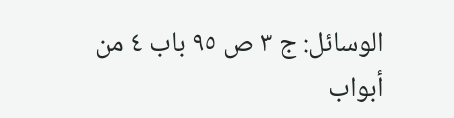الوسائل: ج ٣ ص ٩٥ باب ٤ من أبواب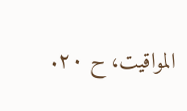المواقيت، ح ٢٠.